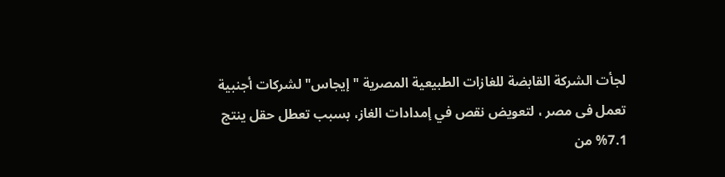لجأت الشركة القابضة للغازات الطبيعية المصرية "إيجاس" لشركات أجنبية تعمل فى مصر ، لتعويض نقص في إمدادات الغاز، بسبب تعطل حقل ينتج 7.1% من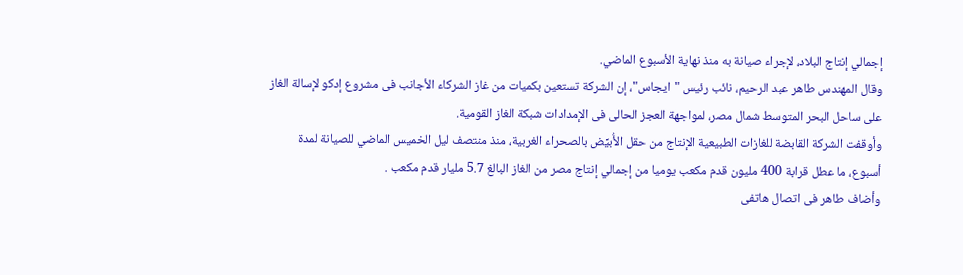إجمالي إنتاج البلاد، لإجراء صيانة به منذ نهاية الأسبوع الماضي.
وقال المهندس طاهر عبد الرحيم، نائب رئيس "ايجاس"، إن الشركة تستعين بكميات من غاز الشركاء الأجانب فى مشروع إدكو لإسالة الغاز على ساحل البحر المتوسط شمال مصر، لمواجهة العجز الحالى فى الإمدادات شبكة الغاز القومية.
وأوقفت الشركة القابضة للغازات الطبيعية الإنتاج من حقل الأُبيِّض بالصحراء الغربية، منذ منتصف ليل الخميس الماضي للصيانة لمدة أسبوع، ما عطل قرابة 400 مليون قدم مكعب يوميا من إجمالي إنتاج مصر من الغاز البالغ 5.7 مليار قدم مكعب .
وأضاف طاهر فى اتصال هاتفى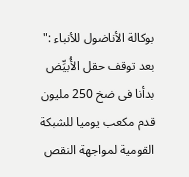بوكالة الأناضول للأنباء :" بعد توقف حقل الأُبيِّض بدأنا فى ضخ 250 مليون قدم مكعب يوميا للشبكة القومية لمواجهة النقص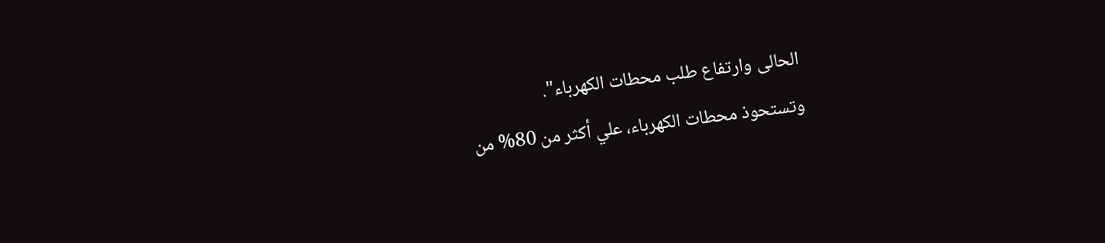الحالى وارتفاع طلب محطات الكهرباء".
وتستحوذ محطات الكهرباء، علي أكثر من 80% من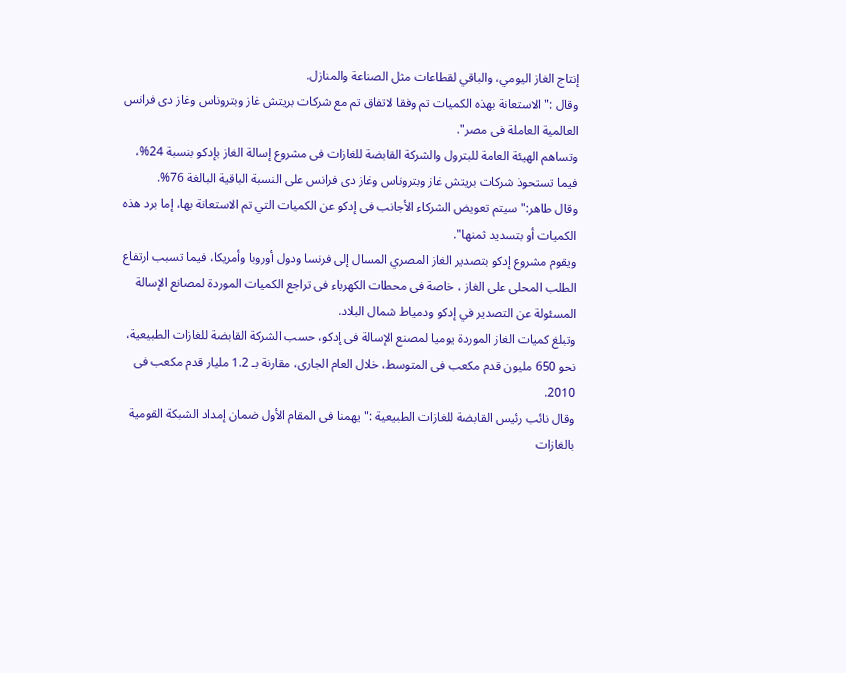إنتاج الغاز اليومي، والباقي لقطاعات مثل الصناعة والمنازل.
وقال :" الاستعانة بهذه الكميات تم وفقا لاتفاق تم مع شركات بريتش غاز وبتروناس وغاز دى فرانس العالمية العاملة فى مصر".
وتساهم الهيئة العامة للبترول والشركة القابضة للغازات فى مشروع إسالة الغاز بإدكو بنسبة 24%، فيما تستحوذ شركات بريتش غاز وبتروناس وغاز دى فرانس على النسبة الباقية البالغة 76%.
وقال طاهر:" سيتم تعويض الشركاء الأجانب فى إدكو عن الكميات التي تم الاستعانة بها، إما برد هذه الكميات أو بتسديد ثمنها".
ويقوم مشروع إدكو بتصدير الغاز المصري المسال إلى فرنسا ودول أوروبا وأمريكا، فيما تسبب ارتفاع الطلب المحلى على الغاز ، خاصة فى محطات الكهرباء فى تراجع الكميات الموردة لمصانع الإسالة المسئولة عن التصدير في إدكو ودمياط شمال البلاد.
وتبلغ كميات الغاز الموردة يوميا لمصنع الإسالة فى إدكو، حسب الشركة القابضة للغازات الطبيعية، نحو 650 مليون قدم مكعب فى المتوسط، خلال العام الجارى، مقارنة بـ 1.2 مليار قدم مكعب فى 2010.
وقال نائب رئيس القابضة للغازات الطبيعية :" يهمنا فى المقام الأول ضمان إمداد الشبكة القومية بالغازات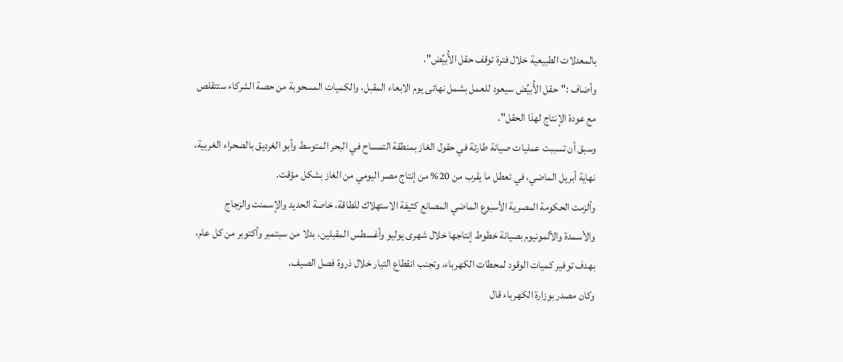بالمعدلات الطبيعية خلال فترة توقف حقل الأُبيِّض".
وأضاف :"حقل الأُبيِّض سيعود للعمل بشمل نهائى يوم الابعاء المقبل، والكميات المسحوبة من حصة الشركاء ستتقلص مع عودة الإنتاج لهذا الحقل".
وسبق أن تسببت عمليات صيانة طارئة في حقول الغاز بمنطقة التمساح في البحر المتوسط وأبو الغرديق بالصحراء الغربية، نهاية أبريل الماضي، في تعطل ما يقرب من 20% من إنتاج مصر اليومي من الغاز بشكل مؤقت.
وألزمت الحكومة المصرية الأسبوع الماضي المصانع كثيفة الاستهلاك للطاقة، خاصة الحديد والإسمنت والزجاج والأسمدة والألمونيوم بصيانة خطوط إنتاجها خلال شهرى يوليو وأغسطس المقبلين، بدلا من سبتمبر وأكتوبر من كل عام، بهدف توفير كميات الوقود لمحطات الكهرباء، وتجنب انقطاع التيار خلال ذروة فصل الصيف.
وكان مصدر بوزارة الكهرباء قال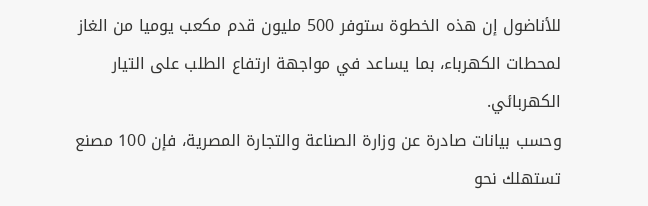للأناضول إن هذه الخطوة ستوفر 500 مليون قدم مكعب يوميا من الغاز لمحطات الكهرباء، بما يساعد في مواجهة ارتفاع الطلب على التيار الكهربائي.
وحسب بيانات صادرة عن وزارة الصناعة والتجارة المصرية، فإن 100 مصنع تستهلك نحو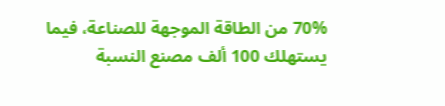70% من الطاقة الموجهة للصناعة، فيما يستهلك 100 ألف مصنع النسبة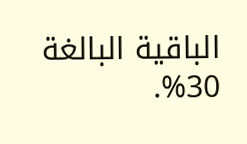الباقية البالغة 30%.